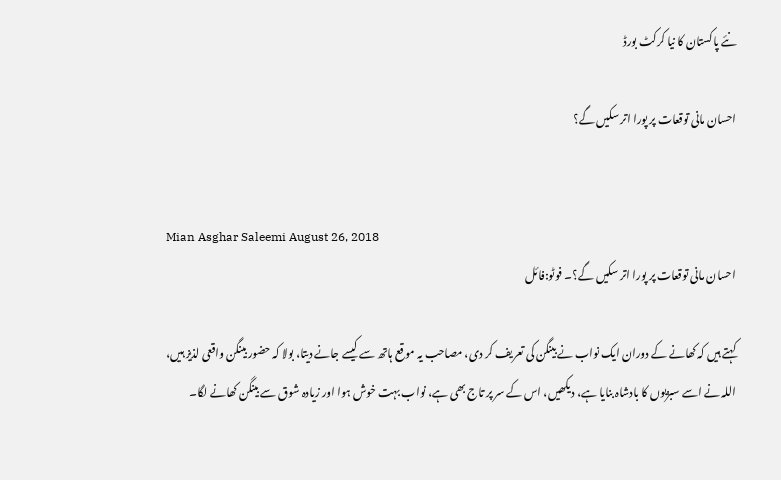نئے پاکستان کا نیا کرکٹ بورڈ

احسان مانی توقعات پر پورا اتر سکیں گے؟


Mian Asghar Saleemi August 26, 2018
احسان مانی توقعات پر پورا اتر سکیں گے؟۔ فوٹو:فائل

کہتے ہیں کہ کھانے کے دوران ایک نواب نے بینگن کی تعریف کر دی، مصاحب یہ موقع ہاتھ سے کیسے جانے دیتا، بولا کہ حضور بینگن واقعی لذیز ہیں، اللہ نے اسے سبزیوں کا بادشاہ بنایا ہے، دیکھیں، اس کے سر پر تاج بھی ہے، نواب بہت خوش ہوا اور زیادہ شوق سے بینگن کھانے لگا۔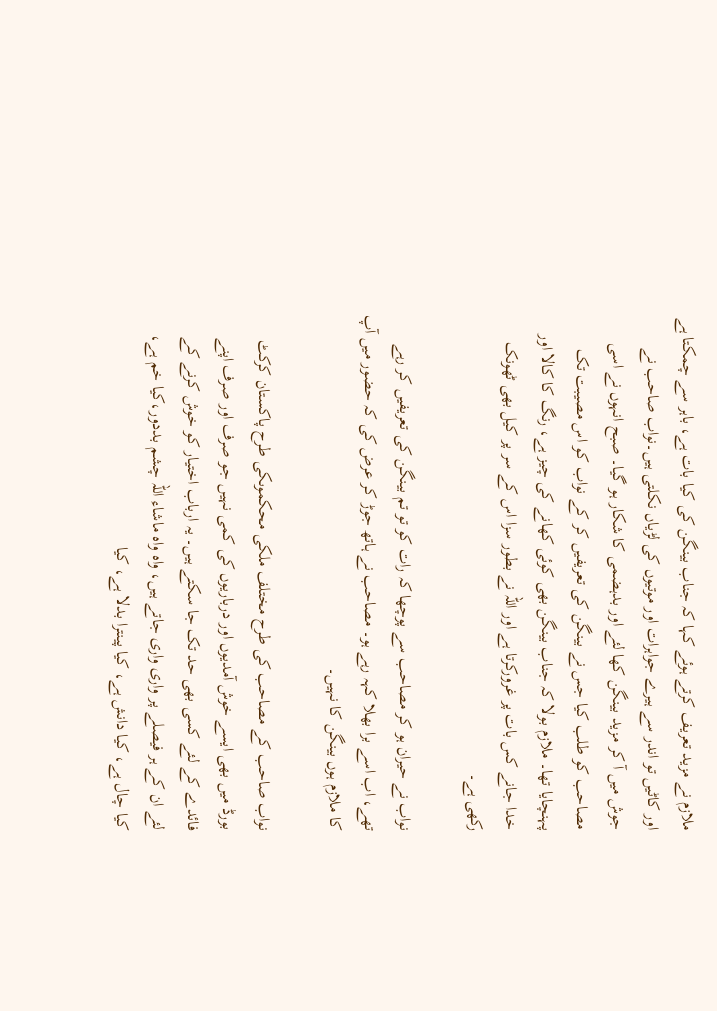ملازم نے مزید تعریف کرتے ہوئے کہا کہ جناب بینگن کی کیا بات ہے، باہر سے چمکتا ہے اور کاٹیں تو اندر سے ہیرے جواہرات اور موتیوں کی لڑیاں نکلتی ہیں۔نواب صاحب نے جوش میں آ کر مزید بینگن کھا لئے اور بدہضمی کا شکار ہو گیا۔ صبح انہوں نے اسی مصاحب کو طلب کیا جس نے بینگن کی تعریفیں کر کے نواب کو اس مصیبت تک پہنچایا تھا۔ ملازم بولا کہ جناب بینگن بھی کوئی کھانے کی چیز ہے، رنگ کا کالا اور خدا جانے کس بات پر غرورکرتا ہے اور اللہ نے بطور سزا اس کے سر پر کیل بھی ٹھونک رکھی ہے۔

نواب نے حیران ہو کر مصاحب سے پوچھا کہ رات کو تو تم بینگن کی تعریفیں کر رہے تھے، اب اسے برا بھلا کہہ رہے ہو۔ مصاحب نے ہاتھ جوڑ کر عرض کی کہ حضور میں آپ کا ملازم ہوں بینگن کا نہیں۔

نواب صاحب کے مصاحب کی طرح مختلف ملکی محکموںکی طرح پاکستان کرکٹ بورڈ میں بھی ایسے خوش آمدیوں اور درباریوں کی کمی نہیں جو صرف اور صرف اپنے فائدے کے لئے کسی بھی حد تک جا سکتے ہیں۔ یہ ارباب اختیار کو خوش کرنے کے لئے ان کے ہر فیصلے پر واری واری جاتے ہیں، واہ واہ ماشاء اللہ چشم بددور،کیا خم ہے، کیا چال ہے، کیا دانش ہے، کیا پینترا بدلا ہے، کیا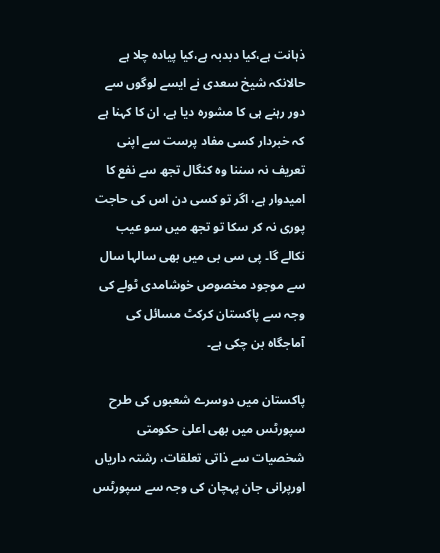ذہانت ہے،کیا دبدبہ ہے،کیا پیادہ چلا ہے حالانکہ شیخ سعدی نے ایسے لوگوں سے دور رہنے ہی کا مشورہ دیا ہے، ان کا کہنا ہے کہ خبردار کسی مفاد پرست سے اپنی تعریف نہ سننا وہ کنگال تجھ سے نفع کا امیدوار ہے، اگر تو کسی دن اس کی حاجت پوری نہ کر سکا تو تجھ میں سو عیب نکالے گا۔ پی سی بی میں بھی سالہا سال سے موجود مخصوص خوشامدی ٹولے کی وجہ سے پاکستان کرکٹ مسائل کی آماجگاہ بن چکی ہے۔

پاکستان میں دوسرے شعبوں کی طرح سپورٹس میں بھی اعلیٰ حکومتی شخصیات سے ذاتی تعلقات، رشتہ داریاں اورپرانی جان پہچان کی وجہ سے سپورٹس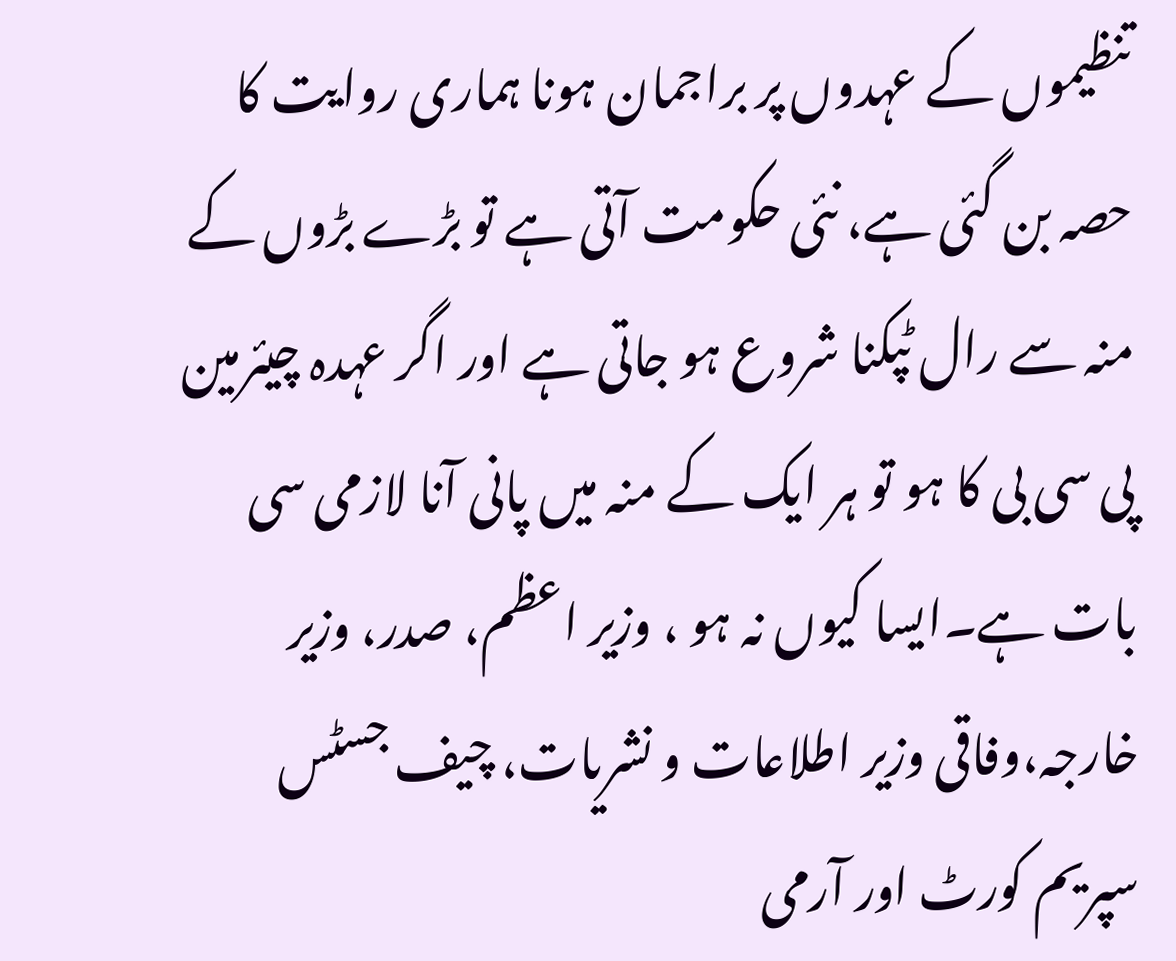تنظیموں کے عہدوں پر براجمان ہونا ہماری روایت کا حصہ بن گئی ہے، نئی حکومت آتی ہے تو بڑے بڑوں کے منہ سے رال ٹپکنا شروع ہو جاتی ہے اور اگر عہدہ چیئرمین پی سی بی کا ہو تو ہر ایک کے منہ میں پانی آنا لازمی سی بات ہے۔ایسا کیوں نہ ہو ، وزیر اعظم، صدر، وزیر خارجہ،وفاقی وزیر اطلاعات و نشریات، چیف جسٹس سپریم کورٹ اور آرمی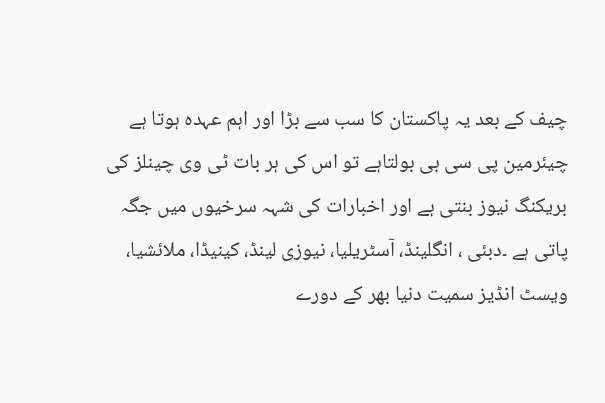چیف کے بعد یہ پاکستان کا سب سے بڑا اور اہم عہدہ ہوتا ہے چیئرمین پی سی بی بولتاہے تو اس کی ہر بات ٹی وی چینلز کی بریکنگ نیوز بنتی ہے اور اخبارات کی شہہ سرخیوں میں جگہ پاتی ہے ۔دبئی ، انگلینڈ، آسٹریلیا، نیوزی لینڈ، کینیڈا، ملائشیا، ویسٹ انڈیز سمیت دنیا بھر کے دورے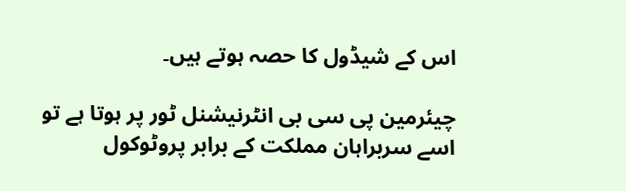اس کے شیڈول کا حصہ ہوتے ہیں۔

چیئرمین پی سی بی انٹرنیشنل ٹور پر ہوتا ہے تو اسے سربراہان مملکت کے برابر پروٹوکول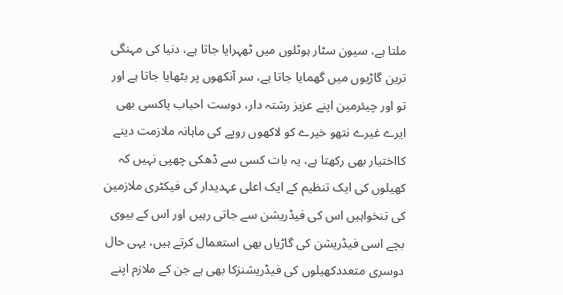ملتا ہے، سیون سٹار ہوٹلوں میں ٹھہرایا جاتا ہے، دنیا کی مہنگی ترین گاڑیوں میں گھمایا جاتا ہے، سر آنکھوں پر بٹھایا جاتا ہے اور تو اور چیئرمین اپنے عزیز رشتہ دار، دوست احباب یاکسی بھی ایرے غیرے نتھو خیرے کو لاکھوں روپے کی ماہانہ ملازمت دینے کااختیار بھی رکھتا ہے، یہ بات کسی سے ڈھکی چھپی نہیں کہ کھیلوں کی ایک تنظیم کے ایک اعلی عہدیدار کی فیکٹری ملازمین کی تنخواہیں اس کی فیڈریشن سے جاتی رہیں اور اس کے بیوی بچے اسی فیڈریشن کی گاڑیاں بھی استعمال کرتے ہیں، یہی حال دوسری متعددکھیلوں کی فیڈریشنزکا بھی ہے جن کے ملازم اپنے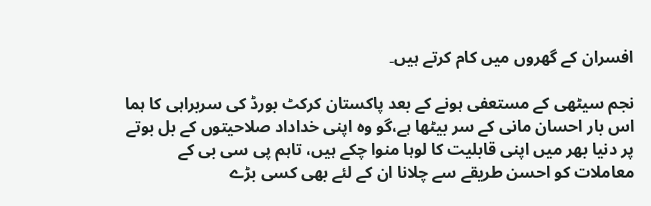افسران کے گھروں میں کام کرتے ہیں۔

نجم سیٹھی کے مستعفی ہونے کے بعد پاکستان کرکٹ بورڈ کی سربراہی کا ہما اس بار احسان مانی کے سر بیٹھا ہے،گو وہ اپنی خداداد صلاحیتوں کے بل بوتے پر دنیا بھر میں اپنی قابلیت کا لوہا منوا چکے ہیں، تاہم پی سی بی کے معاملات کو احسن طریقے سے چلانا ان کے لئے بھی کسی بڑے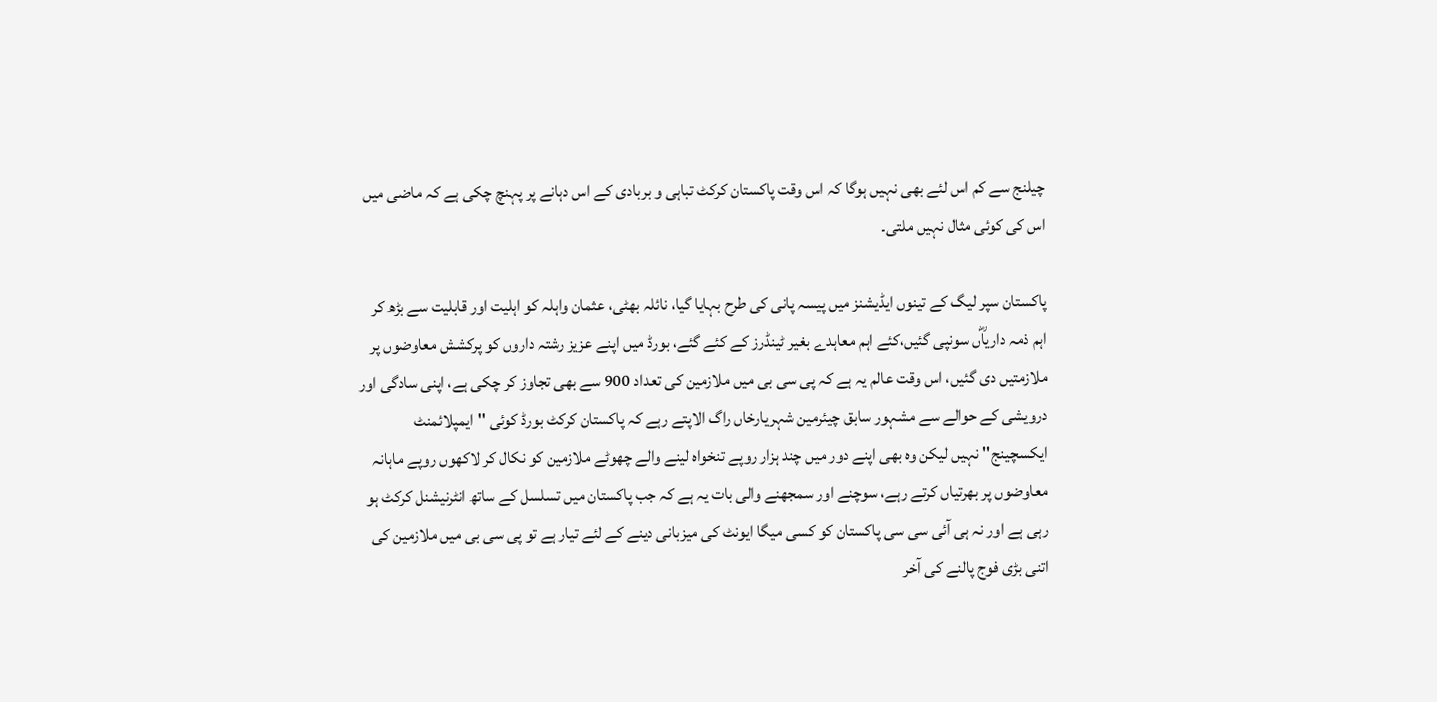چیلنج سے کم اس لئے بھی نہیں ہوگا کہ اس وقت پاکستان کرکٹ تباہی و بربادی کے اس دہانے پر پہنچ چکی ہے کہ ماضی میں اس کی کوئی مثال نہیں ملتی۔

پاکستان سپر لیگ کے تینوں ایڈیشنز میں پیسہ پانی کی طرح بہایا گیا، نائلہ بھٹی، عثمان واہلہ کو اہلیت اور قابلیت سے بڑھ کر اہم ذمہ داریاؓں سونپی گئیں،کئے اہم معاہدے بغیر ٹینڈرز کے کئے گئے، بورڈ میں اپنے عزیز رشتہ داروں کو پرکشش معاوضوں پر ملازمتیں دی گئیں، اس وقت عالم یہ ہے کہ پی سی بی میں ملازمین کی تعداد 900 سے بھی تجاوز کر چکی ہے، اپنی سادگی اور درویشی کے حوالے سے مشہور سابق چیئرمین شہریارخاں راگ الاپتے رہے کہ پاکستان کرکٹ بورڈ کوئی ''ایمپلائمنٹ ایکسچینج'' نہیں لیکن وہ بھی اپنے دور میں چند ہزار روپے تنخواہ لینے والے چھوٹے ملازمین کو نکال کر لاکھوں روپے ماہانہ معاوضوں پر بھرتیاں کرتے رہے، سوچنے اور سمجھنے والی بات یہ ہے کہ جب پاکستان میں تسلسل کے ساتھ انٹرنیشنل کرکٹ ہو رہی ہے اور نہ ہی آئی سی سی پاکستان کو کسی میگا ایونٹ کی میزبانی دینے کے لئے تیار ہے تو پی سی بی میں ملازمین کی اتنی بڑی فوج پالنے کی آخر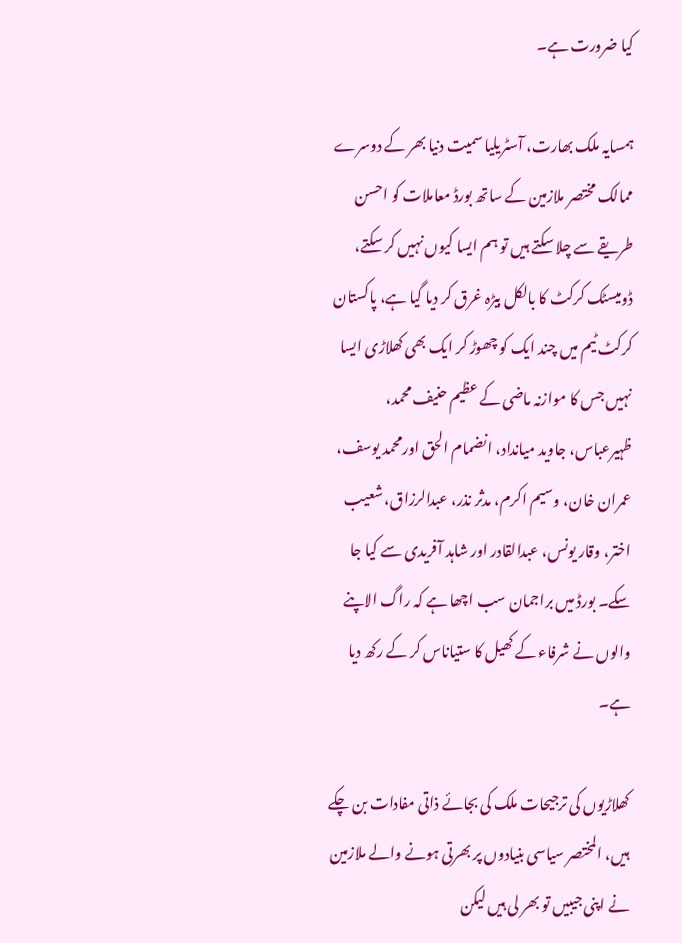کیا ضرورت ہے۔

ہمسایہ ملک بھارت، آسٹریلیا سمیت دنیا بھر کے دوسرے ممالک مختصر ملازمین کے ساتھ بورڈ معاملات کو احسن طریقے سے چلا سکتے ہیں تو ہم ایسا کیوں نہیں کر سکتے، ڈومیسٹک کرکٹ کا بالکل بیڑہ غرق کر دیا گیا ہے، پاکستان کرکٹ ٹیم میں چند ایک کو چھوڑ کر ایک بھی کھلاڑی ایسا نہیں جس کا موازنہ ماضی کے عظیم حنیف محمد، ظہیرعباس، جاوید میانداد، انضمام الحق اورمحمد یوسف، عمران خان، وسیم اکرم، مدثر نذر، عبدالرزاق، شعیب اختر، وقار یونس، عبدالقادر اور شاہد آفریدی سے کیا جا سکے۔ بورڈ میں براجمان سب اچھا ہے کہ راگ الاپنے والوں نے شرفاء کے کھیل کا ستیاناس کر کے رکھ دیا ہے۔

کھلاڑیوں کی ترجیحات ملک کی بجائے ذاتی مفادات بن چکے ہیں، المختصر سیاسی بنیادوں پر بھرتی ہونے والے ملازمین نے اپنی جیبیں تو بھر لی ہیں لیکن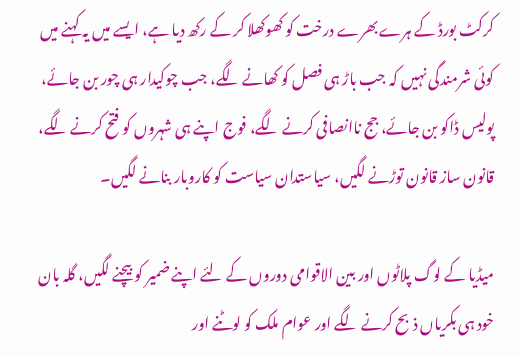کرکٹ بورڈ کے ہرے بھرے درخت کو کھوکھلا کر کے رکھ دیا ہے، ایسے میں یہ کہنے میں کوئی شرمندگی نہیں کہ جب باڑ ہی فصل کو کھانے لگے، جب چوکیدار ہی چور بن جائے، پولیس ڈاکو بن جائے، جج ناانصافی کرنے لگے، فوج اپنے ہی شہروں کو فتح کرنے لگے، قانون ساز قانون توڑنے لگیں، سیاستدان سیاست کو کاروبار بنانے لگیں۔

میڈیا کے لوگ پلاٹوں اور بین الاقوامی دوروں کے لئے اپنے ضمیر کو بیچنے لگیں، گلہ بان خود ہی بکریاں ذبح کرنے لگے اور عوام ملک کو لوٹنے اور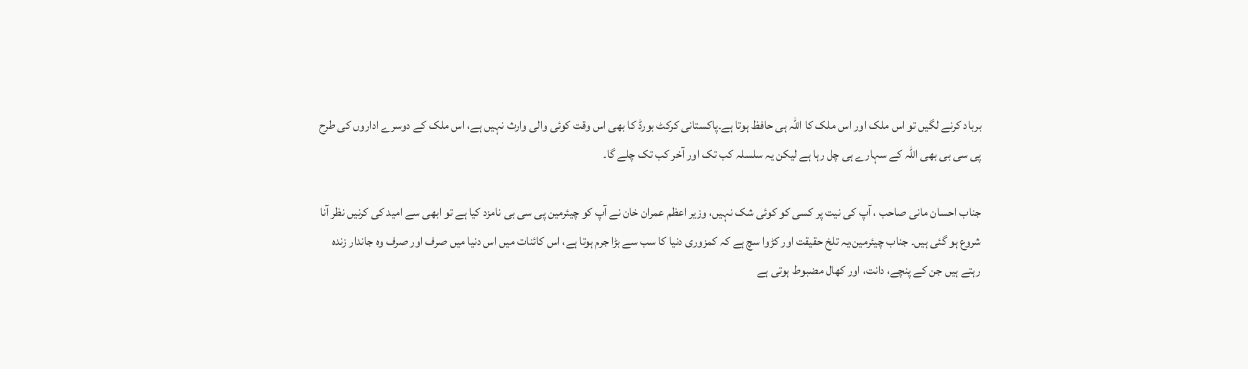برباد کرنے لگیں تو اس ملک اور اس ملک کا اللہ ہی حافظ ہوتا ہے۔پاکستانی کرکٹ بورڈ کا بھی اس وقت کوئی والی وارث نہیں ہے، اس ملک کے دوسرے اداروں کی طرح پی سی بی بھی اللہ کے سہارے ہی چل رہا ہے لیکن یہ سلسلہ کب تک اور آخر کب تک چلے گا۔

جناب احسان مانی صاحب ، آپ کی نیت پر کسی کو کوئی شک نہیں، وزیر اعظم عمران خان نے آپ کو چیئرمین پی سی بی نامزد کیا ہے تو ابھی سے امید کی کرنیں نظر آنا شروع ہو گئی ہیں۔ جناب چیئرمین،یہ تلخ حقیقت اور کڑوا سچ ہے کہ کمزوری دنیا کا سب سے بڑا جرم ہوتا ہے، اس کائنات میں اس دنیا میں صرف اور صرف وہ جاندار زندہ رہتے ہیں جن کے پنچے، دانت، اور کھال مضبوط ہوتی ہے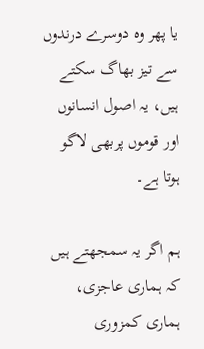یا پھر وہ دوسرے درندوں سے تیز بھاگ سکتے ہیں، یہ اصول انسانوں اور قوموں پربھی لاگو ہوتا ہے۔

ہم اگر یہ سمجھتے ہیں کہ ہماری عاجزی، ہماری کمزوری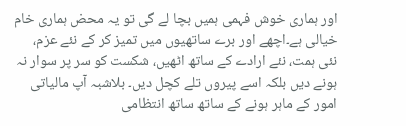اور ہماری خوش فہمی ہمیں بچا لے گی تو یہ محض ہماری خام خیالی ہے۔اچھے اور برے ساتھیوں میں تمیز کر کے نئے عزم، نئی ہمت، نئے ارادے کے ساتھ اٹھیں، شکست کو سر پر سوار نہ ہونے دیں بلکہ اسے پیروں تلے کچل دیں۔ بلاشبہ آپ مالیاتی امور کے ماہر ہونے کے ساتھ ساتھ انتظامی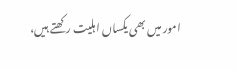امور میں بھی یکساں اہلیت رکھتے ہیں،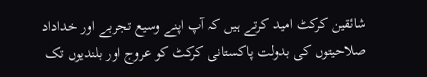شائقین کرکٹ امید کرتے ہیں کہ آپ اپنے وسیع تجربے اور خداداد صلاحیتوں کی بدولت پاکستانی کرکٹ کو عروج اور بلندیوں تک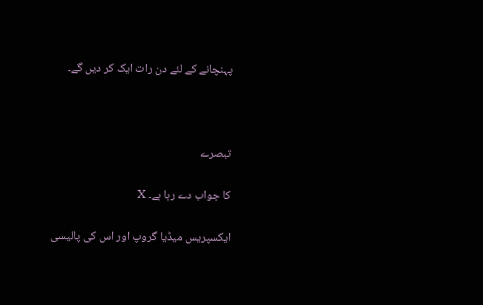پہنچانے کے لئے دن رات ایک کر دیں گے۔



تبصرے

کا جواب دے رہا ہے۔ X

ایکسپریس میڈیا گروپ اور اس کی پالیسی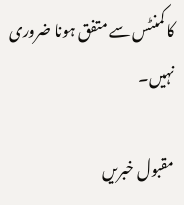کا کمنٹس سے متفق ہونا ضروری نہیں۔

مقبول خبریں